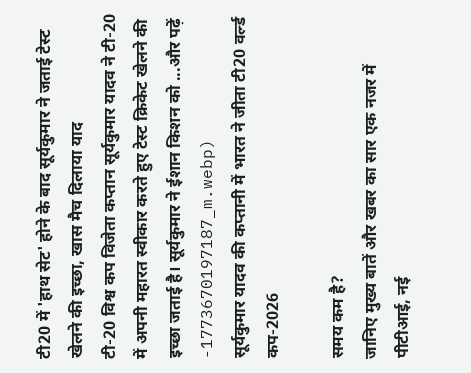टी20 में 'हाथ सेट' होने के बाद सूर्यकुमार ने जताई टेस्ट खेलने की इच्छा, खास मैच दिलाया याद
टी-20 विश्व कप विजेता कप्तान सूर्यकुमार यादव ने टी-20 में अपनी महारत स्वीकार करते हुए टेस्ट क्रिकेट खेलने की इच्छा जताई है। सूर्यकुमार ने ईशान किशन को ...और पढ़ें
-1773670197187_m.webp)
सूर्यकुमार यादव की कप्तानी में भारत ने जीता टी20 वर्ल्ड कप-2026

समय कम है?
जानिए मुख्य बातें और खबर का सार एक नजर में
पीटीआई, नई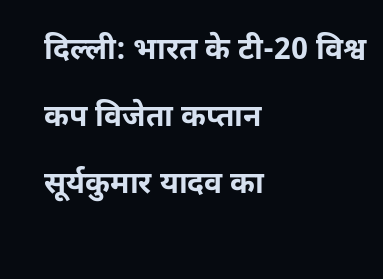दिल्ली: भारत के टी-20 विश्व कप विजेता कप्तान सूर्यकुमार यादव का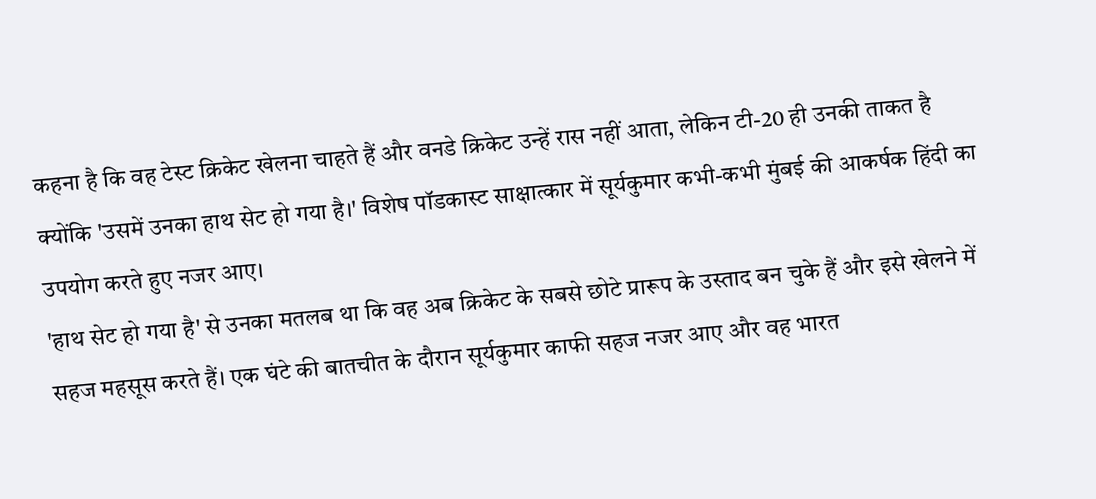कहना है कि वह टेस्ट क्रिकेट खेलना चाहते हैं और वनडे क्रिकेट उन्हें रास नहीं आता, लेकिन टी-20 ही उनकी ताकत है क्योंकि 'उसमें उनका हाथ सेट हो गया है।' विशेष पॉडकास्ट साक्षात्कार में सूर्यकुमार कभी-कभी मुंबई की आकर्षक हिंदी का उपयोग करते हुए नजर आए।
'हाथ सेट हो गया है' से उनका मतलब था कि वह अब क्रिकेट के सबसे छोटे प्रारूप के उस्ताद बन चुके हैं और इसे खेलने में सहज महसूस करते हैं। एक घंटे की बातचीत के दौरान सूर्यकुमार काफी सहज नजर आए और वह भारत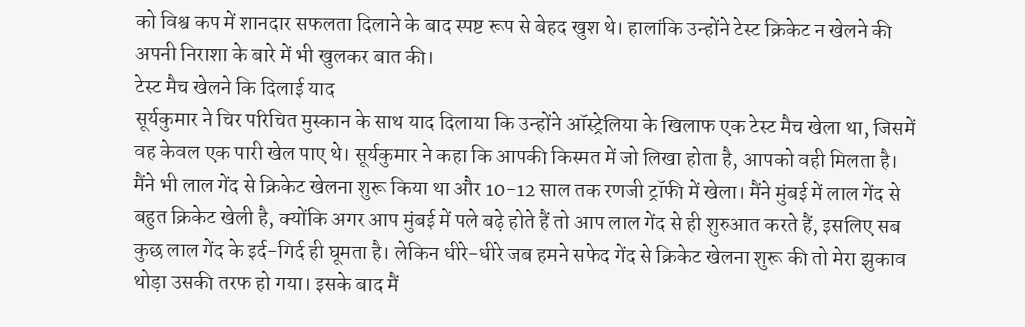को विश्व कप में शानदार सफलता दिलाने के बाद स्पष्ट रूप से बेहद खुश थे। हालांकि उन्होंने टेस्ट क्रिकेट न खेलने की अपनी निराशा के बारे में भी खुलकर बात की।
टेस्ट मैच खेलने कि दिलाई याद
सूर्यकुमार ने चिर परिचित मुस्कान के साथ याद दिलाया कि उन्होंने ऑस्ट्रेलिया के खिलाफ एक टेस्ट मैच खेला था, जिसमें वह केवल एक पारी खेल पाए थे। सूर्यकुमार ने कहा कि आपकी किस्मत में जो लिखा होता है, आपको वही मिलता है। मैंने भी लाल गेंद से क्रिकेट खेलना शुरू किया था और 10-12 साल तक रणजी ट्रॉफी में खेला। मैंने मुंबई में लाल गेंद से बहुत क्रिकेट खेली है, क्योंकि अगर आप मुंबई में पले बढ़े होते हैं तो आप लाल गेंद से ही शुरुआत करते हैं, इसलिए सब कुछ लाल गेंद के इर्द-गिर्द ही घूमता है। लेकिन धीरे-धीरे जब हमने सफेद गेंद से क्रिकेट खेलना शुरू की तो मेरा झुकाव थोड़ा उसकी तरफ हो गया। इसके बाद मैं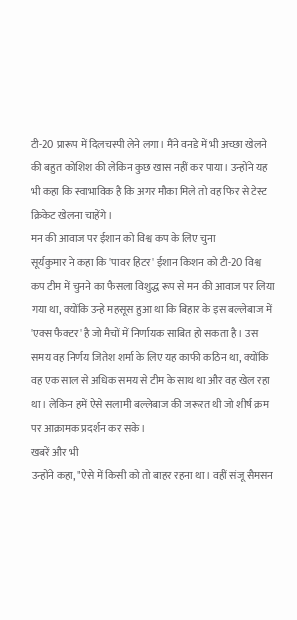टी-20 प्रारूप में दिलचस्पी लेने लगा। मैंने वनडे में भी अच्छा खेलने की बहुत कोशिश की लेकिन कुछ खास नहीं कर पाया। उन्होंने यह भी कहा कि स्वाभाविक है कि अगर मौका मिले तो वह फिर से टेस्ट क्रिकेट खेलना चाहेंगे।
मन की आवाज पर ईशान को विश्व कप के लिए चुना
सूर्यकुमार ने कहा कि 'पावर हिटर' ईशान किशन को टी-20 विश्व कप टीम में चुनने का फैसला विशुद्ध रूप से मन की आवाज पर लिया गया था, क्योंकि उन्हे महसूस हुआ था कि बिहार के इस बल्लेबाज में 'एक्स फैक्टर' है जो मैचों में निर्णायक साबित हो सकता है। उस समय वह निर्णय जितेश शर्मा के लिए यह काफी कठिन था, क्योंकि वह एक साल से अधिक समय से टीम के साथ था और वह खेल रहा था। लेकिन हमें ऐसे सलामी बल्लेबाज की जरूरत थी जो शीर्ष क्रम पर आक्रामक प्रदर्शन कर सके।
खबरें और भी
उन्होंने कहा, "ऐसे में किसी को तो बाहर रहना था। वहीं संजू सैमसन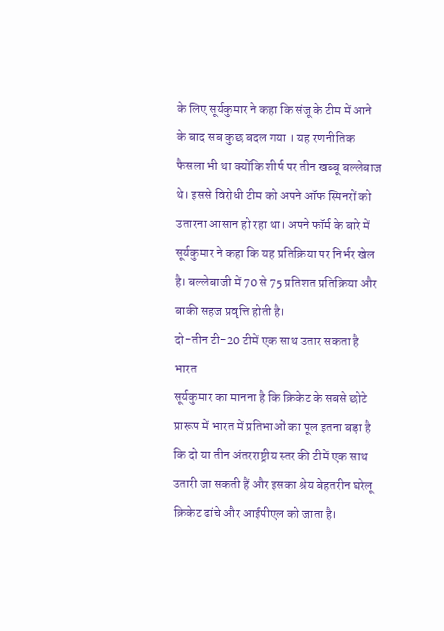के लिए सूर्यकुमार ने कहा कि संजू के टीम में आने के बाद सब कुछ बदल गया । यह रणनीतिक फैसला भी था क्योंकि शीर्ष पर तीन खब्बू बल्लेबाज थे। इससे विरोधी टीम को अपने ऑफ स्पिनरों को उतारना आसान हो रहा था। अपने फॉर्म के बारे में सूर्यकुमार ने कहा कि यह प्रतिक्रिया पर निर्भर खेल है। बल्लेबाजी में 70 से 75 प्रतिशत प्रतिक्रिया और बाकी सहज प्रवृत्ति होती है।
दो-तीन टी-20 टीमें एक साथ उतार सकता है भारत
सूर्यकुमार का मानना है कि क्रिकेट के सबसे छोटे प्रारूप में भारत में प्रतिभाओं का पूल इतना बड़ा है कि दो या तीन अंतरराष्ट्रीय स्तर की टीमें एक साथ उतारी जा सकती हैं और इसका श्रेय बेहतरीन घरेलू क्रिकेट ढांचे और आईपीएल को जाता है।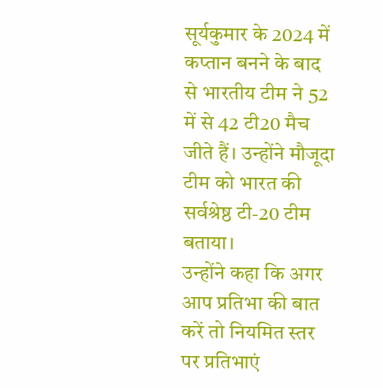सूर्यकुमार के 2024 में कप्तान बनने के बाद से भारतीय टीम ने 52 में से 42 टी20 मैच जीते हैं। उन्होंने मौजूदा टीम को भारत की सर्वश्रेष्ठ टी-20 टीम बताया।
उन्होंने कहा कि अगर आप प्रतिभा की बात करें तो नियमित स्तर पर प्रतिभाएं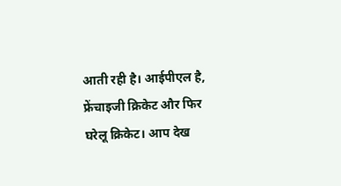आती रही है। आईपीएल है, फ्रेंचाइजी क्रिकेट और फिर घरेलू क्रिकेट। आप देख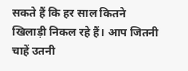सकते हैं कि हर साल कितने खिलाड़ी निकल रहे हैं। आप जितनी चाहें उतनी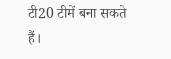टी20 टीमें बना सकते हैं।